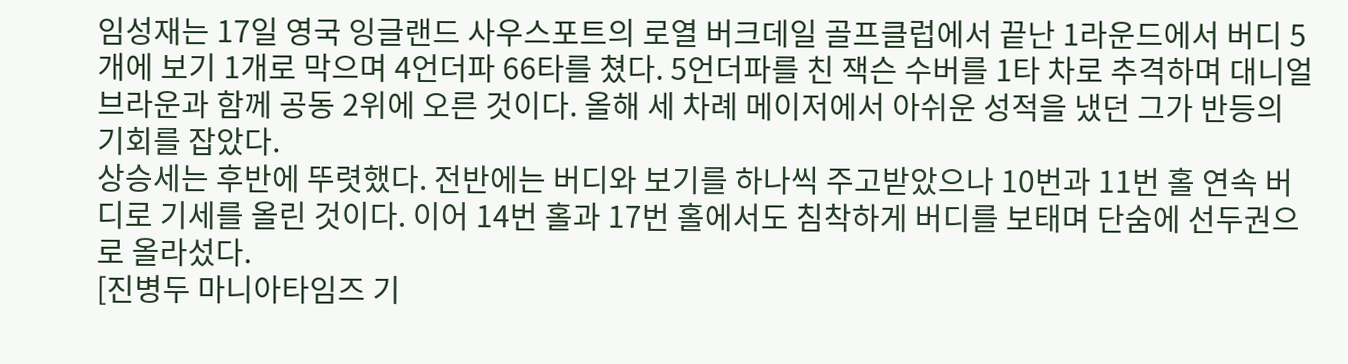임성재는 17일 영국 잉글랜드 사우스포트의 로열 버크데일 골프클럽에서 끝난 1라운드에서 버디 5개에 보기 1개로 막으며 4언더파 66타를 쳤다. 5언더파를 친 잭슨 수버를 1타 차로 추격하며 대니얼 브라운과 함께 공동 2위에 오른 것이다. 올해 세 차례 메이저에서 아쉬운 성적을 냈던 그가 반등의 기회를 잡았다.
상승세는 후반에 뚜렷했다. 전반에는 버디와 보기를 하나씩 주고받았으나 10번과 11번 홀 연속 버디로 기세를 올린 것이다. 이어 14번 홀과 17번 홀에서도 침착하게 버디를 보태며 단숨에 선두권으로 올라섰다.
[진병두 마니아타임즈 기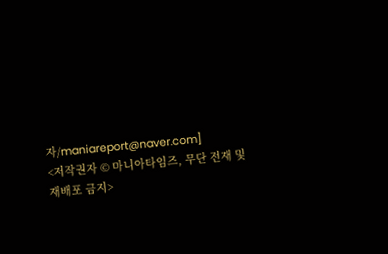자/maniareport@naver.com]
<저작권자 © 마니아타임즈, 무단 전재 및 재배포 금지>